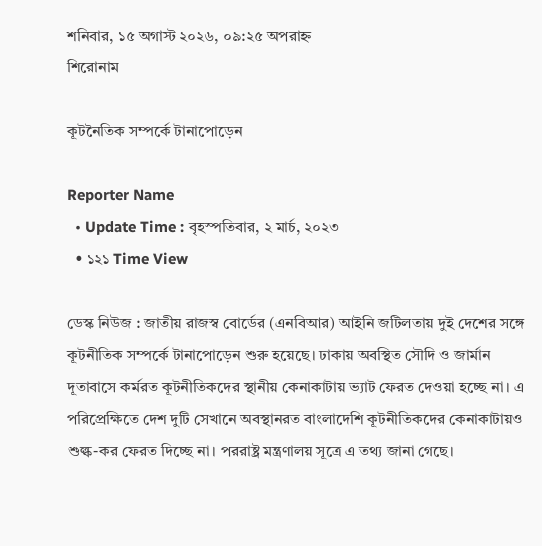শনিবার, ১৫ অগাস্ট ২০২৬, ০৯:২৫ অপরাহ্ন
শিরোনাম

কূটনৈতিক সম্পর্কে টানাপোড়েন

Reporter Name
  • Update Time : বৃহস্পতিবার, ২ মার্চ, ২০২৩
  • ১২১ Time View

ডেস্ক নিউজ : জাতীয় রাজস্ব বোর্ডের (এনবিআর) আইনি জটিলতায় দুই দেশের সঙ্গে কূটনীতিক সম্পর্কে টানাপোড়েন শুরু হয়েছে। ঢাকায় অবস্থিত সৌদি ও জার্মান দূতাবাসে কর্মরত কূটনীতিকদের স্থানীয় কেনাকাটায় ভ্যাট ফেরত দেওয়া হচ্ছে না। এ পরিপ্রেক্ষিতে দেশ দুটি সেখানে অবস্থানরত বাংলাদেশি কূটনীতিকদের কেনাকাটায়ও শুল্ক-কর ফেরত দিচ্ছে না। পররাষ্ট্র মন্ত্রণালয় সূত্রে এ তথ্য জানা গেছে।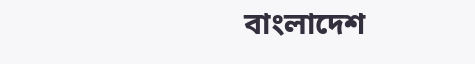বাংলাদেশ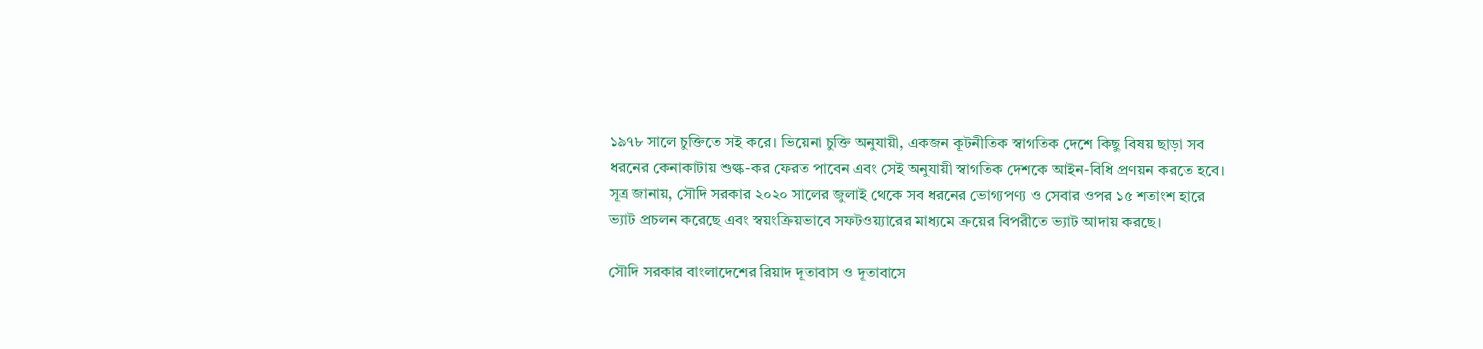১৯৭৮ সালে চুক্তিতে সই করে। ভিয়েনা চুক্তি অনুযায়ী, একজন কূটনীতিক স্বাগতিক দেশে কিছু বিষয় ছাড়া সব ধরনের কেনাকাটায় শুল্ক-কর ফেরত পাবেন এবং সেই অনুযায়ী স্বাগতিক দেশকে আইন-বিধি প্রণয়ন করতে হবে। সূত্র জানায়, সৌদি সরকার ২০২০ সালের জুলাই থেকে সব ধরনের ভোগ্যপণ্য ও সেবার ওপর ১৫ শতাংশ হারে ভ্যাট প্রচলন করেছে এবং স্বয়ংক্রিয়ভাবে সফটওয়্যারের মাধ্যমে ক্রয়ের বিপরীতে ভ্যাট আদায় করছে।

সৌদি সরকার বাংলাদেশের রিয়াদ দূতাবাস ও দূতাবাসে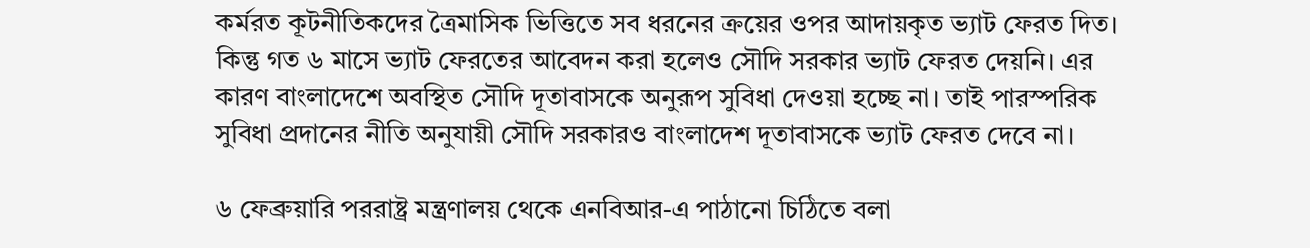কর্মরত কূটনীতিকদের ত্রৈমাসিক ভিত্তিতে সব ধরনের ক্রয়ের ওপর আদায়কৃত ভ্যাট ফেরত দিত। কিন্তু গত ৬ মাসে ভ্যাট ফেরতের আবেদন করা হলেও সৌদি সরকার ভ্যাট ফেরত দেয়নি। এর কারণ বাংলাদেশে অবস্থিত সৌদি দূতাবাসকে অনুরূপ সুবিধা দেওয়া হচ্ছে না। তাই পারস্পরিক সুবিধা প্রদানের নীতি অনুযায়ী সৌদি সরকারও বাংলাদেশ দূতাবাসকে ভ্যাট ফেরত দেবে না।

৬ ফেব্রুয়ারি পররাষ্ট্র মন্ত্রণালয় থেকে এনবিআর-এ পাঠানো চিঠিতে বলা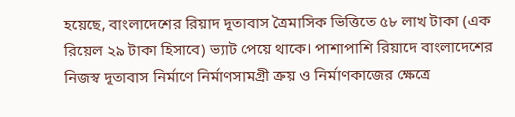হয়েছে, বাংলাদেশের রিয়াদ দূতাবাস ত্রৈমাসিক ভিত্তিতে ৫৮ লাখ টাকা (এক রিয়েল ২৯ টাকা হিসাবে) ভ্যাট পেয়ে থাকে। পাশাপাশি রিয়াদে বাংলাদেশের নিজস্ব দূতাবাস নির্মাণে নির্মাণসামগ্রী ক্রয় ও নির্মাণকাজের ক্ষেত্রে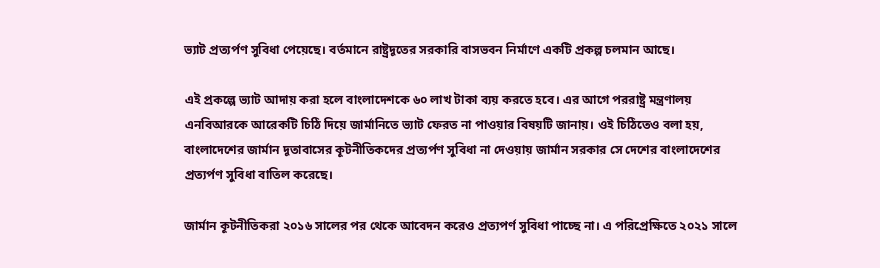ভ্যাট প্রত্যর্পণ সুবিধা পেয়েছে। বর্তমানে রাষ্ট্রদূতের সরকারি বাসভবন নির্মাণে একটি প্রকল্প চলমান আছে।

এই প্রকল্পে ভ্যাট আদায় করা হলে বাংলাদেশকে ৬০ লাখ টাকা ব্যয় করতে হবে। এর আগে পররাষ্ট্র মন্ত্রণালয় এনবিআরকে আরেকটি চিঠি দিয়ে জার্মানিতে ভ্যাট ফেরত না পাওয়ার বিষয়টি জানায়। ওই চিঠিতেও বলা হয়, বাংলাদেশের জার্মান দূতাবাসের কূটনীতিকদের প্রত্যর্পণ সুবিধা না দেওয়ায় জার্মান সরকার সে দেশের বাংলাদেশের প্রত্যর্পণ সুবিধা বাতিল করেছে।

জার্মান কূটনীতিকরা ২০১৬ সালের পর থেকে আবেদন করেও প্রত্যপর্ণ সুবিধা পাচ্ছে না। এ পরিপ্রেক্ষিতে ২০২১ সালে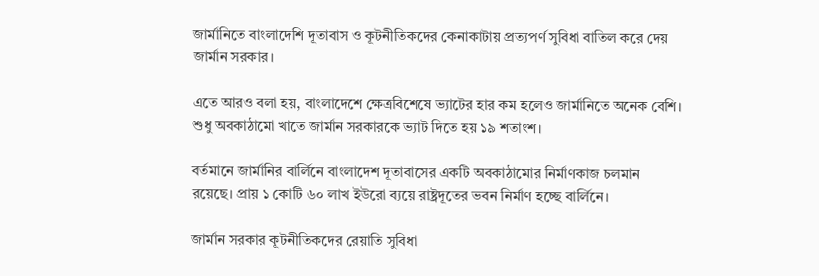জার্মানিতে বাংলাদেশি দূতাবাস ও কূটনীতিকদের কেনাকাটায় প্রত্যপর্ণ সুবিধা বাতিল করে দেয় জার্মান সরকার।

এতে আরও বলা হয়, বাংলাদেশে ক্ষেত্রবিশেষে ভ্যাটের হার কম হলেও জার্মানিতে অনেক বেশি। শুধু অবকাঠামো খাতে জার্মান সরকারকে ভ্যাট দিতে হয় ১৯ শতাংশ।

বর্তমানে জার্মানির বার্লিনে বাংলাদেশ দূতাবাসের একটি অবকাঠামোর নির্মাণকাজ চলমান রয়েছে। প্রায় ১ কোটি ৬০ লাখ ইউরো ব্যয়ে রাষ্ট্রদূতের ভবন নির্মাণ হচ্ছে বার্লিনে।

জার্মান সরকার কূটনীতিকদের রেয়াতি সুবিধা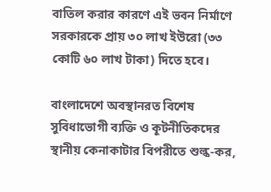বাতিল করার কারণে এই ভবন নির্মাণে সরকারকে প্রায় ৩০ লাখ ইউরো (৩৩ কোটি ৬০ লাখ টাকা) দিতে হবে।

বাংলাদেশে অবস্থানরত বিশেষ সুবিধাভোগী ব্যক্তি ও কূটনীতিকদের স্থানীয় কেনাকাটার বিপরীতে শুল্ক-কর,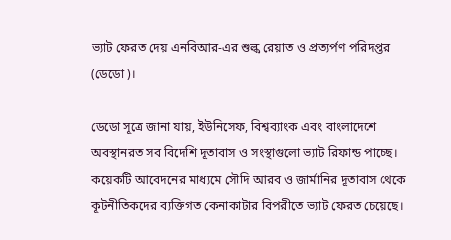ভ্যাট ফেরত দেয় এনবিআর-এর শুল্ক রেয়াত ও প্রত্যর্পণ পরিদপ্তর (ডেডো)।

ডেডো সূত্রে জানা যায়, ইউনিসেফ, বিশ্বব্যাংক এবং বাংলাদেশে অবস্থানরত সব বিদেশি দূতাবাস ও সংস্থাগুলো ভ্যাট রিফান্ড পাচ্ছে। কয়েকটি আবেদনের মাধ্যমে সৌদি আরব ও জার্মানির দূতাবাস থেকে কূটনীতিকদের ব্যক্তিগত কেনাকাটার বিপরীতে ভ্যাট ফেরত চেয়েছে।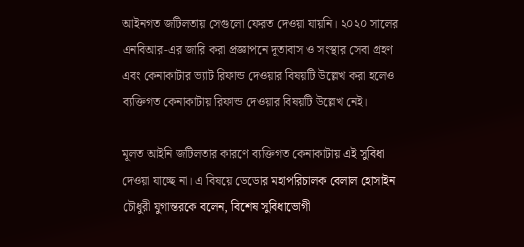আইনগত জটিলতায় সেগুলো ফেরত দেওয়া যায়নি। ২০২০ সালের এনবিআর-এর জারি করা প্রজ্ঞাপনে দূতাবাস ও সংস্থার সেবা গ্রহণ এবং কেনাকাটার ভ্যাট রিফান্ড দেওয়ার বিষয়টি উল্লেখ করা হলেও ব্যক্তিগত কেনাকাটায় রিফান্ড দেওয়ার বিষয়টি উল্লেখ নেই।

মূলত আইনি জটিলতার কারণে ব্যক্তিগত কেনাকাটায় এই সুবিধা দেওয়া যাচ্ছে না। এ বিষয়ে ডেডোর মহাপরিচালক বেলাল হোসাইন চৌধুরী যুগান্তরকে বলেন, বিশেষ সুবিধাভোগী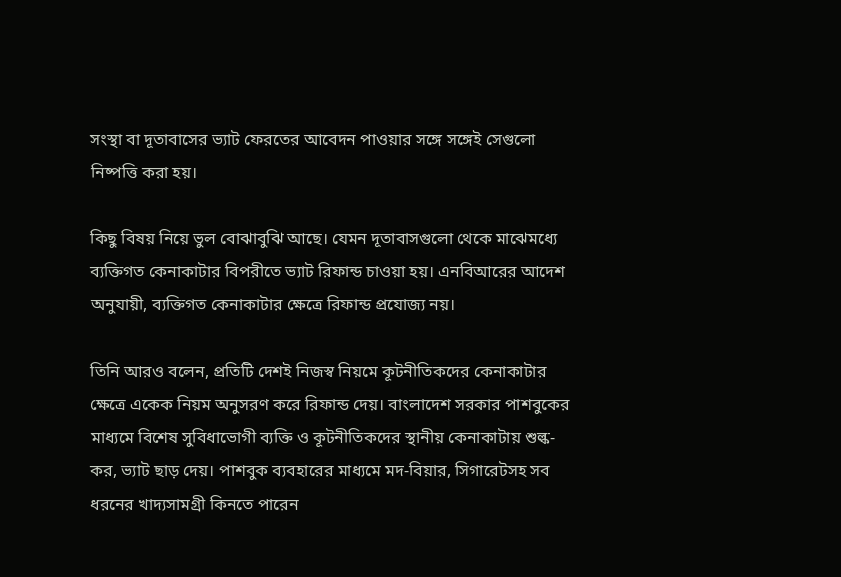সংস্থা বা দূতাবাসের ভ্যাট ফেরতের আবেদন পাওয়ার সঙ্গে সঙ্গেই সেগুলো নিষ্পত্তি করা হয়।

কিছু বিষয় নিয়ে ভুল বোঝাবুঝি আছে। যেমন দূতাবাসগুলো থেকে মাঝেমধ্যে ব্যক্তিগত কেনাকাটার বিপরীতে ভ্যাট রিফান্ড চাওয়া হয়। এনবিআরের আদেশ অনুযায়ী, ব্যক্তিগত কেনাকাটার ক্ষেত্রে রিফান্ড প্রযোজ্য নয়।

তিনি আরও বলেন, প্রতিটি দেশই নিজস্ব নিয়মে কূটনীতিকদের কেনাকাটার ক্ষেত্রে একেক নিয়ম অনুসরণ করে রিফান্ড দেয়। বাংলাদেশ সরকার পাশবুকের মাধ্যমে বিশেষ সুবিধাভোগী ব্যক্তি ও কূটনীতিকদের স্থানীয় কেনাকাটায় শুল্ক-কর, ভ্যাট ছাড় দেয়। পাশবুক ব্যবহারের মাধ্যমে মদ-বিয়ার, সিগারেটসহ সব ধরনের খাদ্যসামগ্রী কিনতে পারেন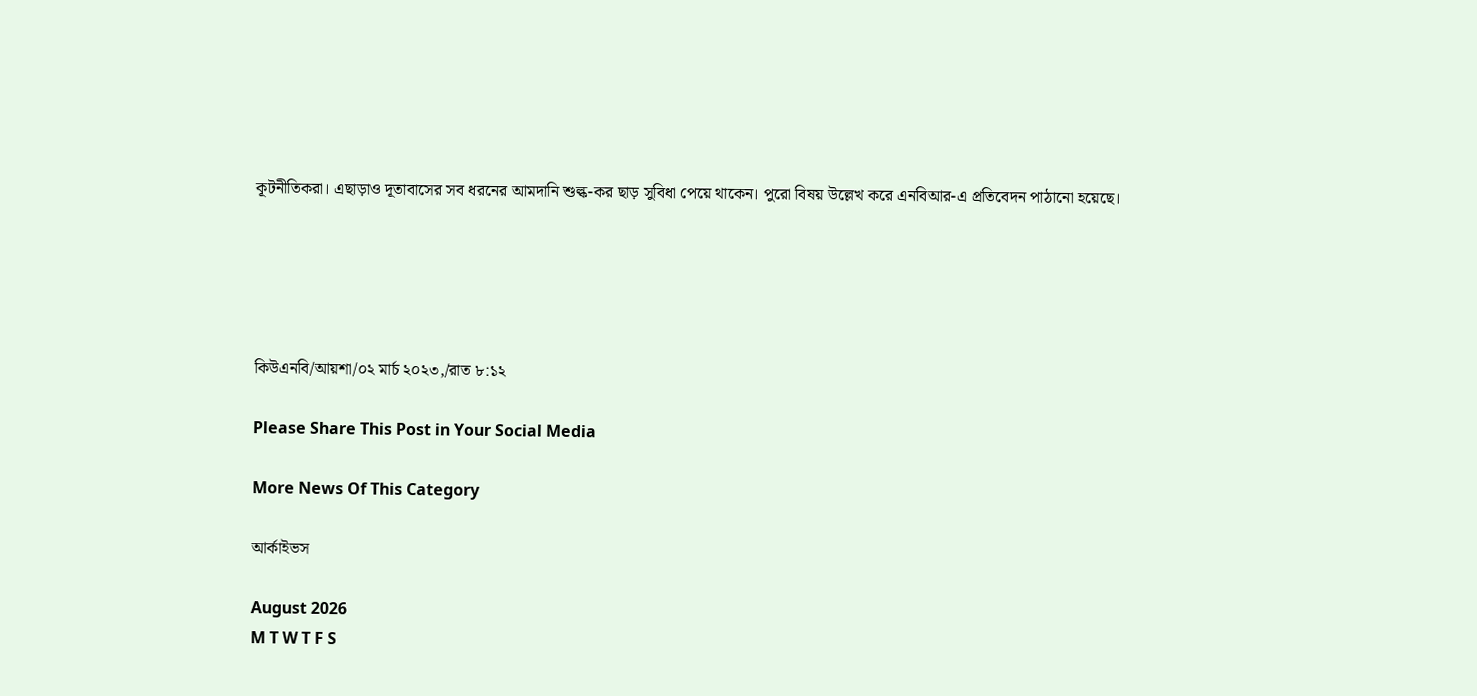কূটনীতিকরা। এছাড়াও দূতাবাসের সব ধরনের আমদানি শুল্ক-কর ছাড় সুবিধা পেয়ে থাকেন। পুরো বিষয় উল্লেখ করে এনবিআর-এ প্রতিবেদন পাঠানো হয়েছে।





কিউএনবি/আয়শা/০২ মার্চ ২০২৩,/রাত ৮:১২

Please Share This Post in Your Social Media

More News Of This Category

আর্কাইভস

August 2026
M T W T F S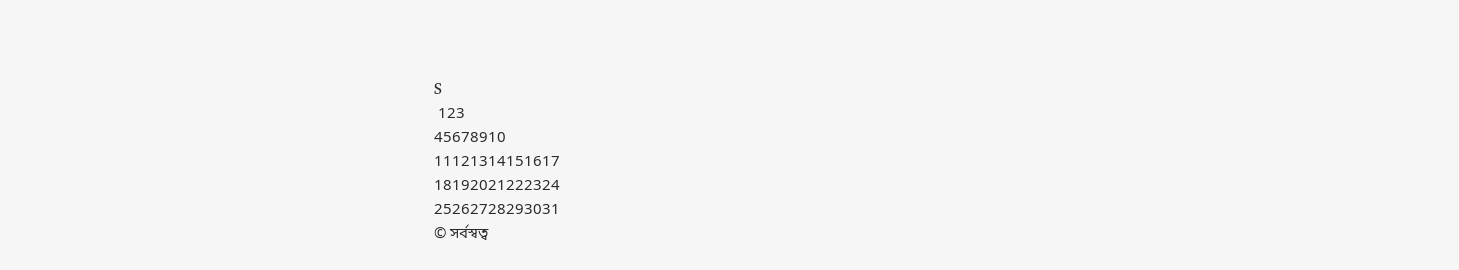S
 123
45678910
11121314151617
18192021222324
25262728293031
© সর্বস্বত্ব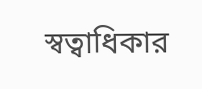স্বত্বাধিকার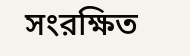সংরক্ষিত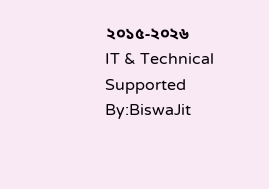২০১৫-২০২৬
IT & Technical Supported By:BiswaJit